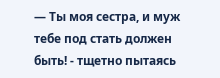— Ты моя сестра, и муж тебе под стать должен быть! - тщетно пытаясь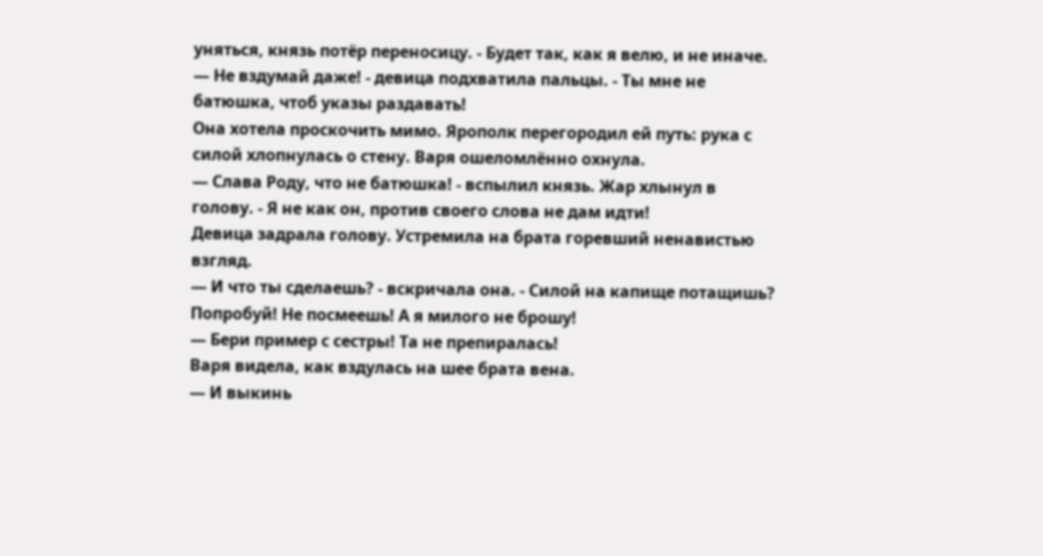уняться, князь потёр переносицу. - Будет так, как я велю, и не иначе.
— Не вздумай даже! - девица подхватила пальцы. - Ты мне не батюшка, чтоб указы раздавать!
Она хотела проскочить мимо. Ярополк перегородил ей путь: рука с силой хлопнулась о стену. Варя ошеломлённо охнула.
— Слава Роду, что не батюшка! - вспылил князь. Жар хлынул в голову. - Я не как он, против своего слова не дам идти!
Девица задрала голову. Устремила на брата горевший ненавистью взгляд.
— И что ты сделаешь? - вскричала она. - Силой на капище потащишь? Попробуй! Не посмеешь! А я милого не брошу!
— Бери пример с сестры! Та не препиралась!
Варя видела, как вздулась на шее брата вена.
— И выкинь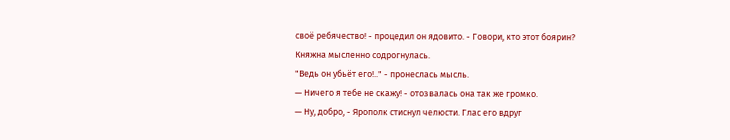своё ребячество! - процедил он ядовито. - Говори, кто этот боярин?
Княжна мысленно содрогнулась.
"Ведь он убьёт его!.." - пронеслась мысль.
— Ничего я тебе не скажу! - отозвалась она так же громко.
— Ну, добро, - Ярополк стиснул челюсти. Глас его вдруг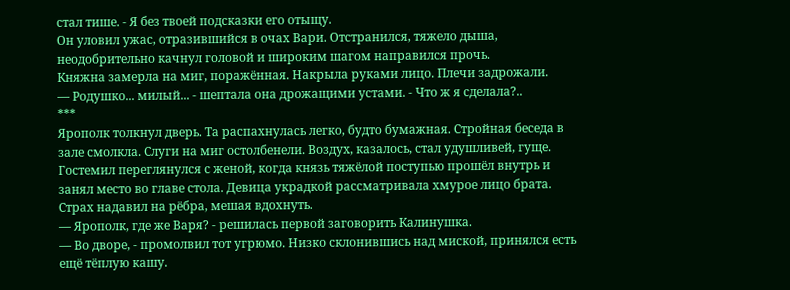стал тише. - Я без твоей подсказки его отыщу.
Он уловил ужас, отразившийся в очах Вари. Отстранился, тяжело дыша, неодобрительно качнул головой и широким шагом направился прочь.
Княжна замерла на миг, поражённая. Накрыла руками лицо. Плечи задрожали.
— Родушко... милый... - шептала она дрожащими устами. - Что ж я сделала?..
***
Ярополк толкнул дверь. Та распахнулась легко, будто бумажная. Стройная беседа в зале смолкла. Слуги на миг остолбенели. Воздух, казалось, стал удушливей, гуще. Гостемил переглянулся с женой, когда князь тяжёлой поступью прошёл внутрь и занял место во главе стола. Девица украдкой рассматривала хмурое лицо брата. Страх надавил на рёбра, мешая вдохнуть.
— Ярополк, где же Варя? - решилась первой заговорить Калинушка.
— Во дворе, - промолвил тот угрюмо. Низко склонившись над миской, принялся есть ещё тёплую кашу.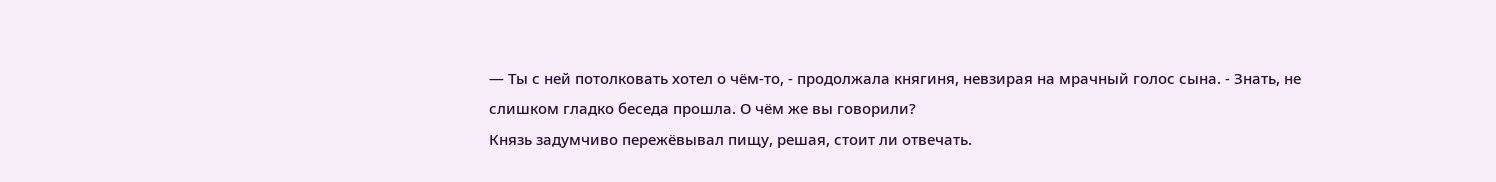— Ты с ней потолковать хотел о чём-то, - продолжала княгиня, невзирая на мрачный голос сына. - Знать, не слишком гладко беседа прошла. О чём же вы говорили?
Князь задумчиво пережёвывал пищу, решая, стоит ли отвечать.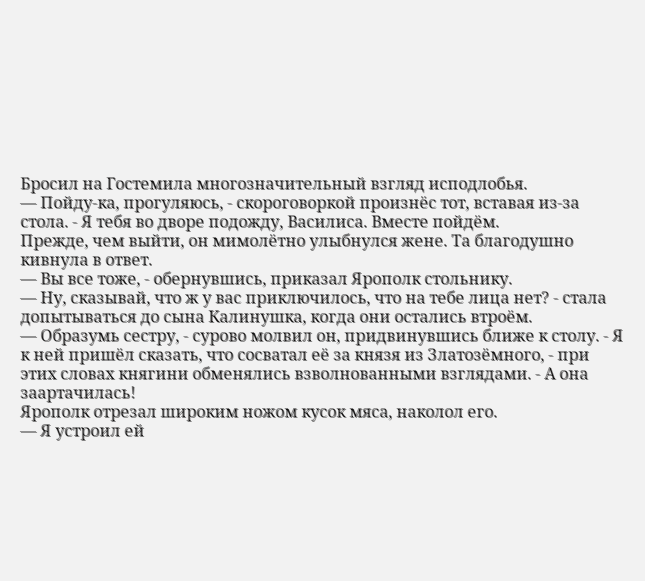Бросил на Гостемила многозначительный взгляд исподлобья.
— Пойду-ка, прогуляюсь, - скороговоркой произнёс тот, вставая из-за стола. - Я тебя во дворе подожду, Василиса. Вместе пойдём.
Прежде, чем выйти, он мимолётно улыбнулся жене. Та благодушно кивнула в ответ.
— Вы все тоже, - обернувшись, приказал Ярополк стольнику.
— Ну, сказывай, что ж у вас приключилось, что на тебе лица нет? - стала допытываться до сына Калинушка, когда они остались втроём.
— Образумь сестру, - сурово молвил он, придвинувшись ближе к столу. - Я к ней пришёл сказать, что сосватал её за князя из Златозёмного, - при этих словах княгини обменялись взволнованными взглядами. - А она заартачилась!
Ярополк отрезал широким ножом кусок мяса, наколол его.
— Я устроил ей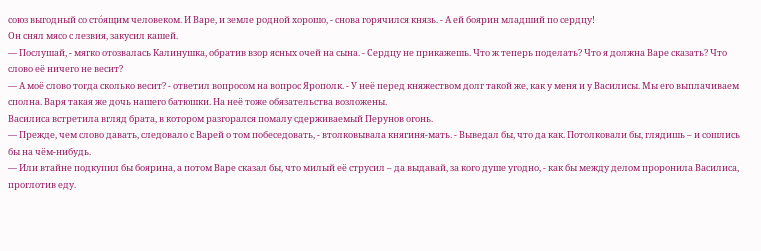союз выгодный со сто́ящим человеком. И Варе, и земле родной хорошо, - снова горячился князь. - А ей боярин младший по сердцу!
Он снял мясо с лезвия, закусил кашей.
— Послушай, - мягко отозвалась Калинушка, обратив взор ясных очей на сына. - Сердцу не прикажешь. Что ж теперь поделать? Что я должна Варе сказать? Что слово её ничего не весит?
— А моё слово тогда сколько весит? - ответил вопросом на вопрос Ярополк. - У неё перед княжеством долг такой же, как у меня и у Василисы. Мы его выплачиваем сполна. Варя такая же дочь нашего батюшки. На неё тоже обязательства возложены.
Василиса встретила вгляд брата, в котором разгорался помалу сдерживаемый Перунов огонь.
— Прежде, чем слово давать, следовало с Варей о том побеседовать, - втолковывала княгиня-мать. - Выведал бы, что да как. Потолковали бы, глядишь – и сошлись бы на чём-нибудь.
— Или втайне подкупил бы боярина, а потом Варе сказал бы, что милый её струсил – да выдавай, за кого душе угодно, - как бы между делом проронила Василиса, проглотив еду.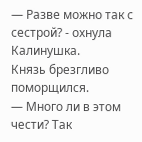— Разве можно так с сестрой? - охнула Калинушка.
Князь брезгливо поморщился.
— Много ли в этом чести? Так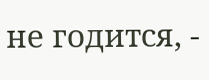не годится, -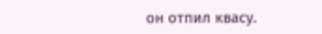он отпил квасу.